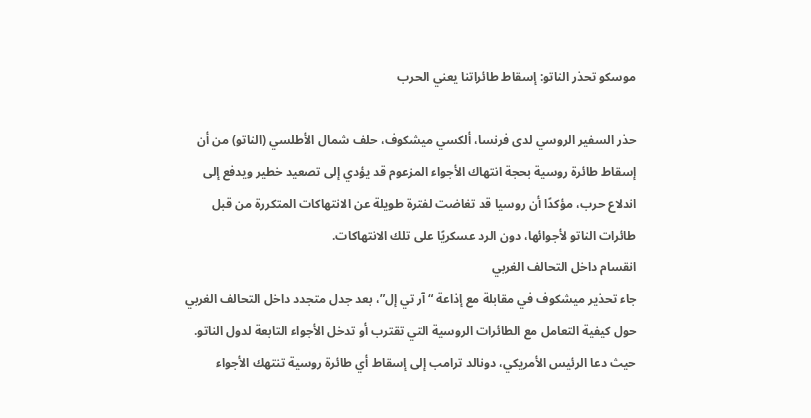موسكو تحذر الناتو: إسقاط طائراتنا يعني الحرب

حذر السفير الروسي لدى فرنسا، ألكسي ميشكوف، حلف شمال الأطلسي (الناتو) من أن إسقاط طائرة روسية بحجة انتهاك الأجواء المزعوم قد يؤدي إلى تصعيد خطير ويدفع إلى اندلاع حرب، مؤكدًا أن روسيا قد تغاضت لفترة طويلة عن الانتهاكات المتكررة من قبل طائرات الناتو لأجوائها، دون الرد عسكريًا على تلك الانتهاكات.
انقسام داخل التحالف الغربي
جاء تحذير ميشكوف في مقابلة مع إذاعة “آر تي إل”، بعد جدل متجدد داخل التحالف الغربي حول كيفية التعامل مع الطائرات الروسية التي تقترب أو تدخل الأجواء التابعة لدول الناتو. حيث دعا الرئيس الأمريكي، دونالد ترامب إلى إسقاط أي طائرة روسية تنتهك الأجواء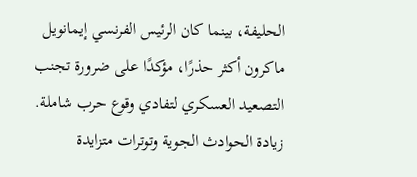الحليفة، بينما كان الرئيس الفرنسي إيمانويل ماكرون أكثر حذرًا، مؤكدًا على ضرورة تجنب التصعيد العسكري لتفادي وقوع حرب شاملة.
زيادة الحوادث الجوية وتوترات متزايدة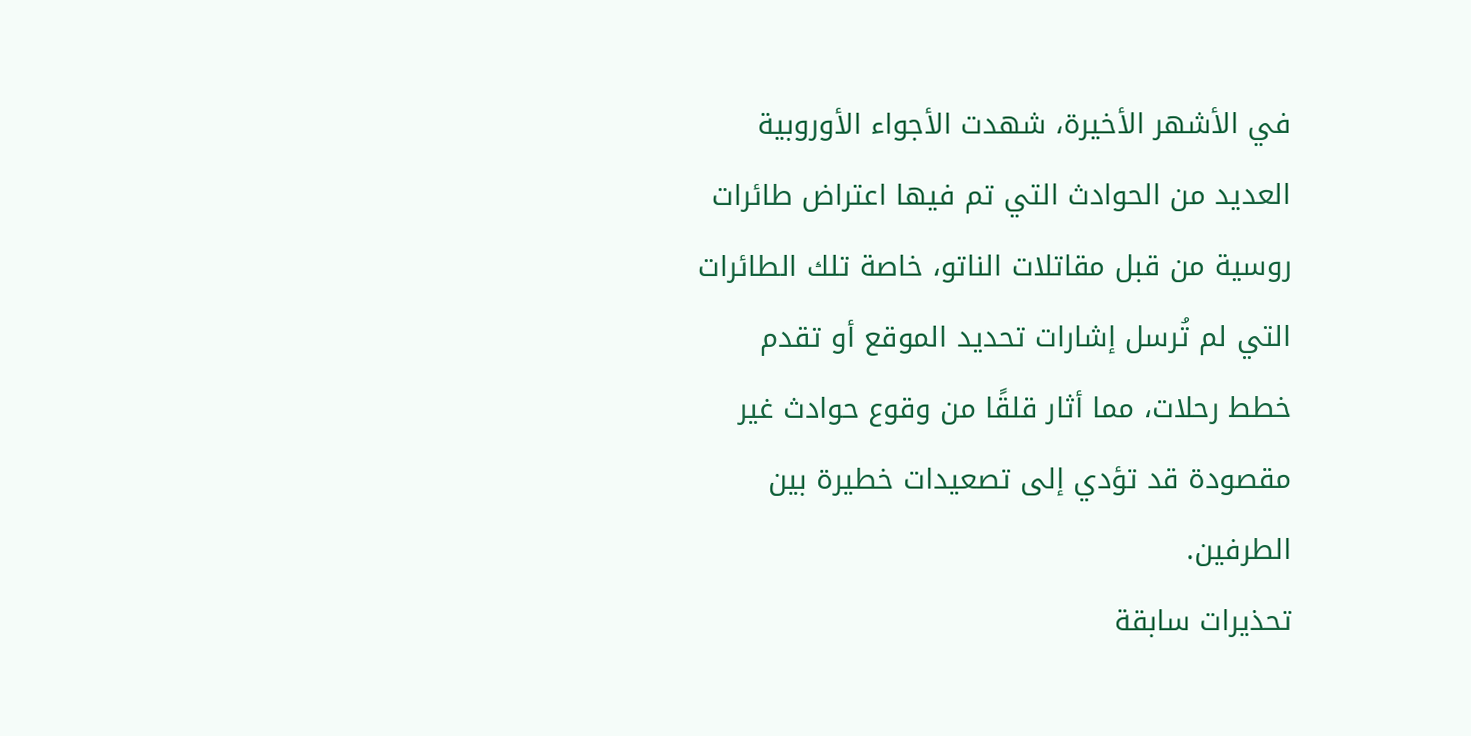في الأشهر الأخيرة، شهدت الأجواء الأوروبية العديد من الحوادث التي تم فيها اعتراض طائرات روسية من قبل مقاتلات الناتو، خاصة تلك الطائرات التي لم تُرسل إشارات تحديد الموقع أو تقدم خطط رحلات، مما أثار قلقًا من وقوع حوادث غير مقصودة قد تؤدي إلى تصعيدات خطيرة بين الطرفين.
تحذيرات سابقة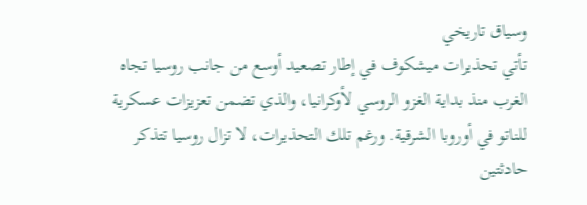وسياق تاريخي
تأتي تحذيرات ميشكوف في إطار تصعيد أوسع من جانب روسيا تجاه الغرب منذ بداية الغزو الروسي لأوكرانيا، والذي تضمن تعزيزات عسكرية للناتو في أوروبا الشرقية. ورغم تلك التحذيرات، لا تزال روسيا تتذكر حادثتين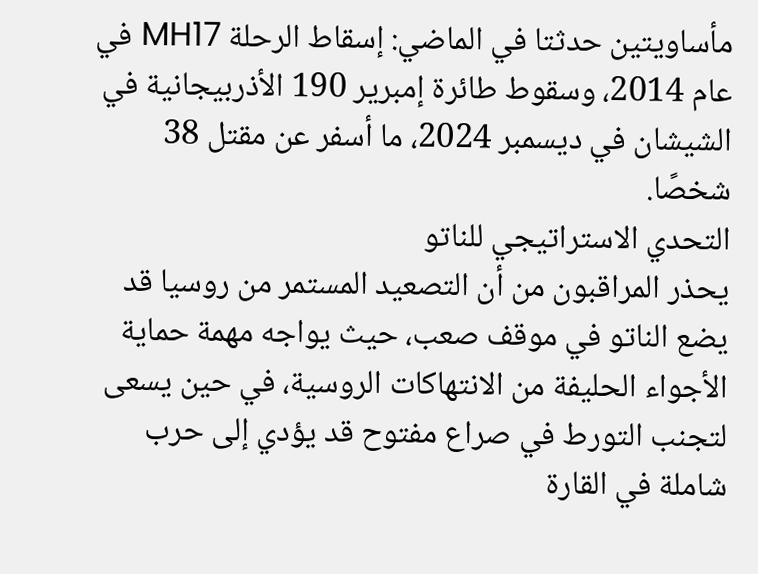مأساويتين حدثتا في الماضي: إسقاط الرحلة MH17 في عام 2014، وسقوط طائرة إمبرير 190 الأذربيجانية في الشيشان في ديسمبر 2024، ما أسفر عن مقتل 38 شخصًا.
التحدي الاستراتيجي للناتو
يحذر المراقبون من أن التصعيد المستمر من روسيا قد يضع الناتو في موقف صعب، حيث يواجه مهمة حماية الأجواء الحليفة من الانتهاكات الروسية، في حين يسعى لتجنب التورط في صراع مفتوح قد يؤدي إلى حرب شاملة في القارة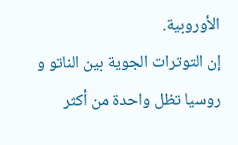الأوروبية.
إن التوترات الجوية بين الناتو و روسيا تظل واحدة من أكثر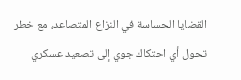القضايا الحساسة في النزاع المتصاعد، مع خطر تحول أي احتكاك جوي إلى تصعيد عسكري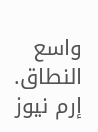واسع النطاق.
إرم نيوز